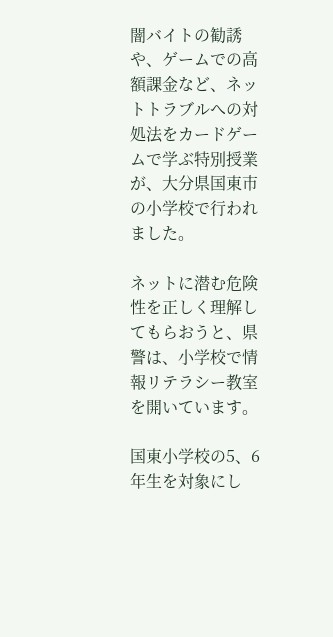闇バイトの勧誘や、ゲームでの高額課金など、ネットトラブルへの対処法をカードゲームで学ぶ特別授業が、大分県国東市の小学校で行われました。

ネットに潜む危険性を正しく理解してもらおうと、県警は、小学校で情報リテラシー教室を開いています。

国東小学校の5、6年生を対象にし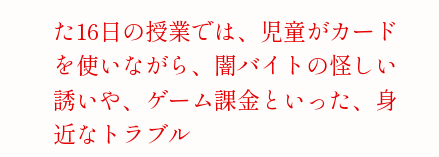た16日の授業では、児童がカードを使いながら、闇バイトの怪しい誘いや、ゲーム課金といった、身近なトラブル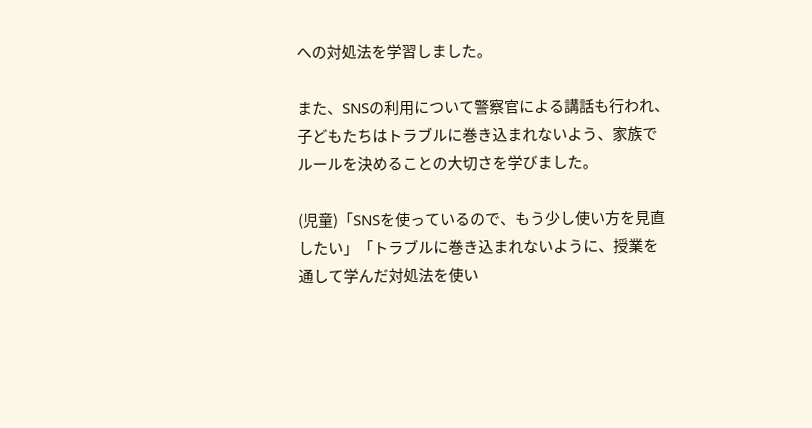への対処法を学習しました。

また、SNSの利用について警察官による講話も行われ、子どもたちはトラブルに巻き込まれないよう、家族でルールを決めることの大切さを学びました。

(児童)「SNSを使っているので、もう少し使い方を見直したい」「トラブルに巻き込まれないように、授業を通して学んだ対処法を使い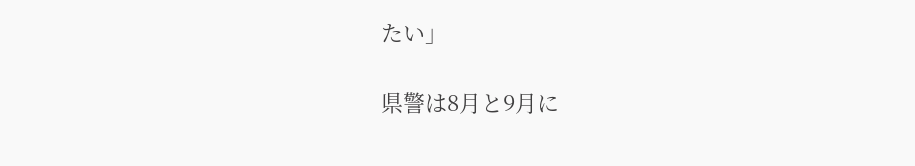たい」

県警は8月と9月に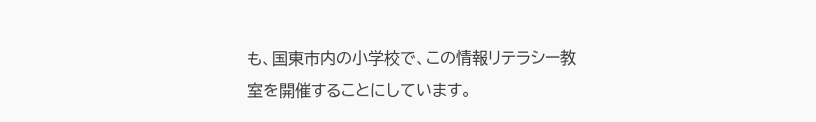も、国東市内の小学校で、この情報リテラシー教室を開催することにしています。